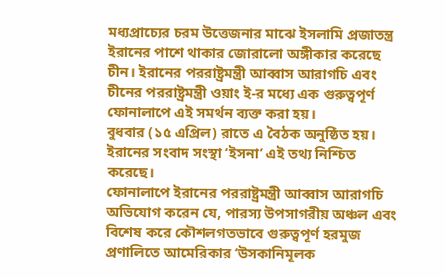মধ্যপ্রাচ্যের চরম উত্তেজনার মাঝে ইসলামি প্রজাতন্ত্র ইরানের পাশে থাকার জোরালো অঙ্গীকার করেছে চীন। ইরানের পররাষ্ট্রমন্ত্রী আব্বাস আরাগচি এবং চীনের পররাষ্ট্রমন্ত্রী ওয়াং ই-র মধ্যে এক গুরুত্বপূর্ণ ফোনালাপে এই সমর্থন ব্যক্ত করা হয়।
বুধবার (১৫ এপ্রিল) রাতে এ বৈঠক অনুষ্ঠিত হয়। ইরানের সংবাদ সংস্থা ‘ইসনা’ এই তথ্য নিশ্চিত করেছে।
ফোনালাপে ইরানের পররাষ্ট্রমন্ত্রী আব্বাস আরাগচি অভিযোগ করেন যে, পারস্য উপসাগরীয় অঞ্চল এবং বিশেষ করে কৌশলগতভাবে গুরুত্বপূর্ণ হরমুজ প্রণালিতে আমেরিকার ‘উসকানিমূলক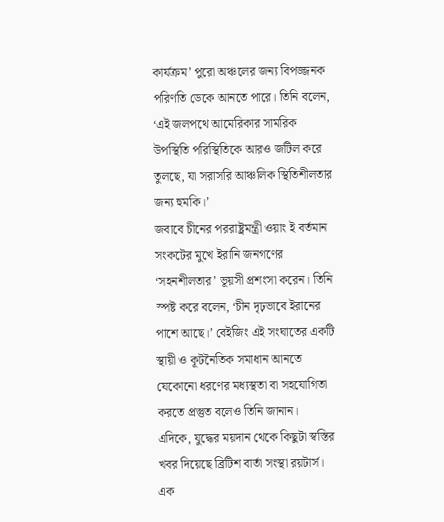কার্যক্রম’ পুরো অঞ্চলের জন্য বিপজ্জনক পরিণতি ডেকে আনতে পারে। তিনি বলেন, ‘এই জলপথে আমেরিকার সামরিক উপস্থিতি পরিস্থিতিকে আরও জটিল করে তুলছে, যা সরাসরি আঞ্চলিক স্থিতিশীলতার জন্য হুমকি।’
জবাবে চীনের পররাষ্ট্রমন্ত্রী ওয়াং ই বর্তমান সংকটের মুখে ইরানি জনগণের ‘সহনশীলতার’ ভূয়সী প্রশংসা করেন। তিনি স্পষ্ট করে বলেন, ‘চীন দৃঢ়ভাবে ইরানের পাশে আছে।’ বেইজিং এই সংঘাতের একটি স্থায়ী ও কূটনৈতিক সমাধান আনতে যেকোনো ধরণের মধ্যস্থতা বা সহযোগিতা করতে প্রস্তুত বলেও তিনি জানান।
এদিকে, যুদ্ধের ময়দান থেকে কিছুটা স্বস্তির খবর দিয়েছে ব্রিটিশ বার্তা সংস্থা রয়টার্স। এক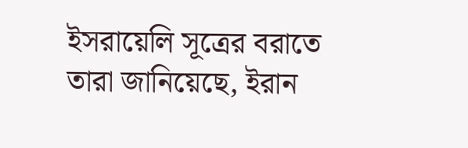ইসরায়েলি সূত্রের বরাতে তারা জানিয়েছে, ইরান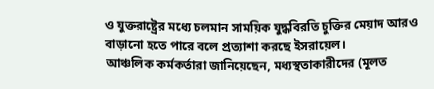ও যুক্তরাষ্ট্রের মধ্যে চলমান সাময়িক যুদ্ধবিরতি চুক্তির মেয়াদ আরও বাড়ানো হতে পারে বলে প্রত্যাশা করছে ইসরায়েল।
আঞ্চলিক কর্মকর্তারা জানিয়েছেন, মধ্যস্থতাকারীদের (মূলত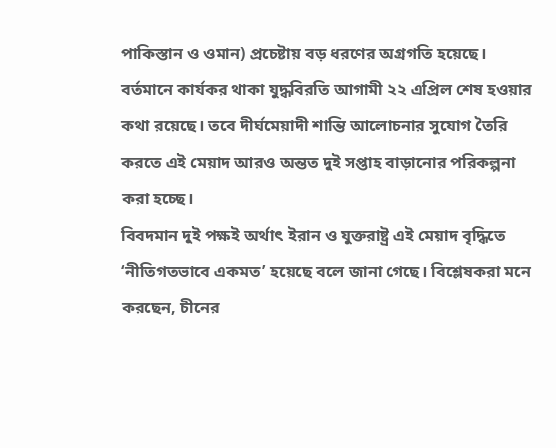পাকিস্তান ও ওমান) প্রচেষ্টায় বড় ধরণের অগ্রগতি হয়েছে। বর্তমানে কার্যকর থাকা যুদ্ধবিরতি আগামী ২২ এপ্রিল শেষ হওয়ার কথা রয়েছে। তবে দীর্ঘমেয়াদী শান্তি আলোচনার সুযোগ তৈরি করতে এই মেয়াদ আরও অন্তত দুই সপ্তাহ বাড়ানোর পরিকল্পনা করা হচ্ছে।
বিবদমান দুই পক্ষই অর্থাৎ ইরান ও যুক্তরাষ্ট্র এই মেয়াদ বৃদ্ধিতে ‘নীতিগতভাবে একমত’ হয়েছে বলে জানা গেছে। বিশ্লেষকরা মনে করছেন, চীনের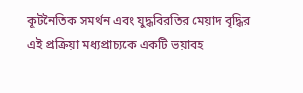কূটনৈতিক সমর্থন এবং যুদ্ধবিরতির মেয়াদ বৃদ্ধির এই প্রক্রিয়া মধ্যপ্রাচ্যকে একটি ভয়াবহ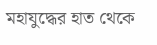মহাযুদ্ধের হাত থেকে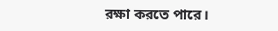রক্ষা করতে পারে।